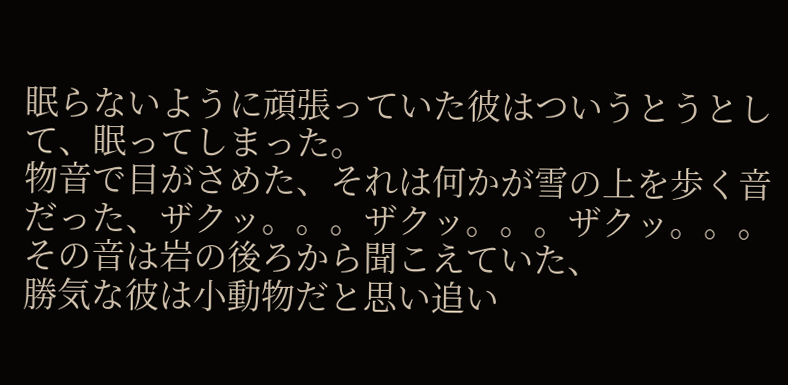眠らないように頑張っていた彼はついうとうとして、眠ってしまった。
物音で目がさめた、それは何かが雪の上を歩く音だった、ザクッ。。。ザクッ。。。ザクッ。。。
その音は岩の後ろから聞こえていた、
勝気な彼は小動物だと思い追い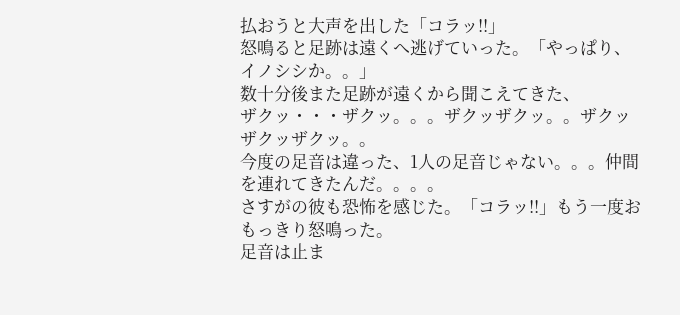払おうと大声を出した「コラッ!!」
怒鳴ると足跡は遠くへ逃げていった。「やっぱり、イノシシか。。」
数十分後また足跡が遠くから聞こえてきた、
ザクッ・・・ザクッ。。。ザクッザクッ。。ザクッザクッザクッ。。
今度の足音は違った、1人の足音じゃない。。。仲間を連れてきたんだ。。。。
さすがの彼も恐怖を感じた。「コラッ!!」もう一度おもっきり怒鳴った。
足音は止ま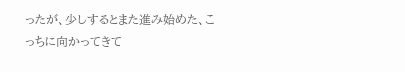ったが、少しするとまた進み始めた、こっちに向かってきて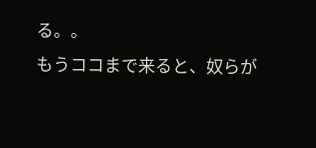る。。
もうココまで来ると、奴らが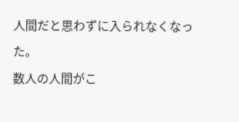人間だと思わずに入られなくなった。
数人の人間がこ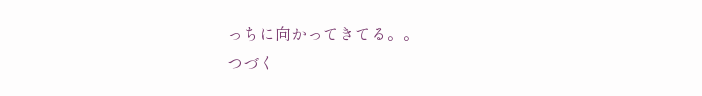っちに向かってきてる。。
つづく